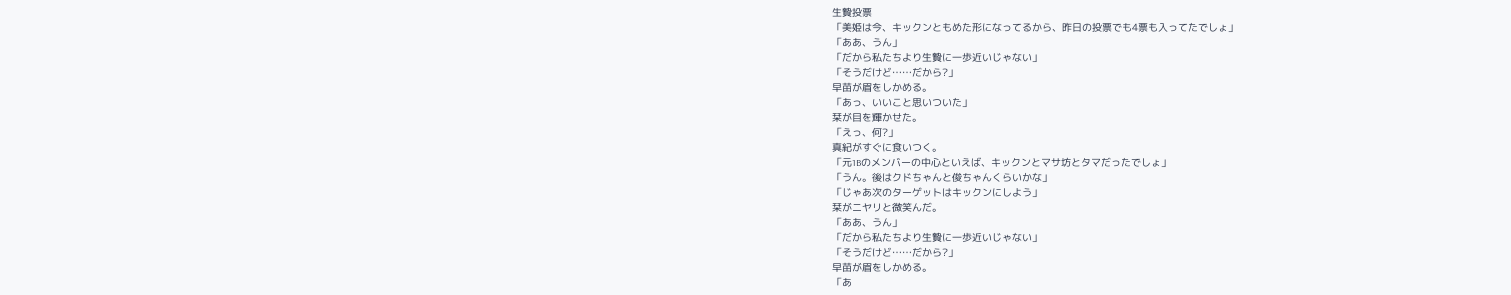生贄投票
「美姫は今、キックンともめた形になってるから、昨日の投票でも4票も入ってたでしょ」
「ああ、うん」
「だから私たちより生贄に一歩近いじゃない」
「そうだけど……だから?」
早苗が眉をしかめる。
「あっ、いいこと思いついた」
栞が目を輝かせた。
「えっ、何?」
真紀がすぐに食いつく。
「元1Bのメンバーの中心といえば、キックンとマサ坊とタマだったでしょ」
「うん。後はクドちゃんと俊ちゃんくらいかな」
「じゃあ次のターゲットはキックンにしよう」
栞がニヤリと微笑んだ。
「ああ、うん」
「だから私たちより生贄に一歩近いじゃない」
「そうだけど……だから?」
早苗が眉をしかめる。
「あ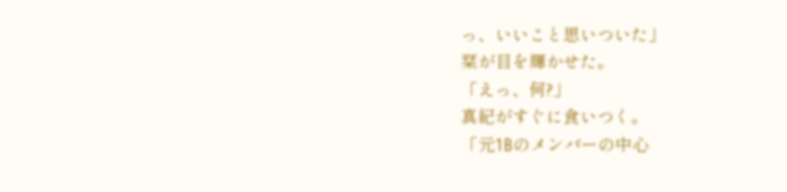っ、いいこと思いついた」
栞が目を輝かせた。
「えっ、何?」
真紀がすぐに食いつく。
「元1Bのメンバーの中心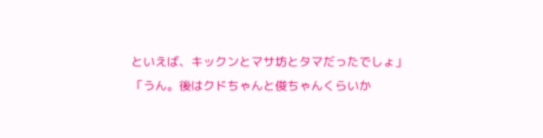といえば、キックンとマサ坊とタマだったでしょ」
「うん。後はクドちゃんと俊ちゃんくらいか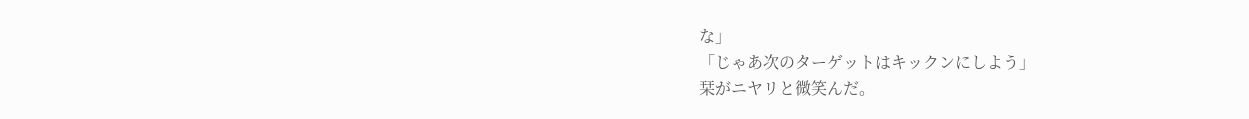な」
「じゃあ次のターゲットはキックンにしよう」
栞がニヤリと微笑んだ。